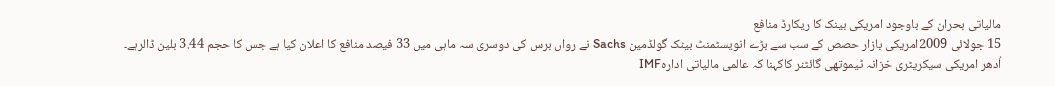مالیاتی بحران کے باوجود امریکی بینک کا ریکارڈ منافع
15 جولائی 2009امریکی بازار حصص کے سب سے بڑے انویسٹمنٹ بینک گولڈمین Sachs نے رواں برس کی دوسری سہ ماہی میں 33 فیصد منافع کا اعلان کیا ہے جس کا حجم 3.44 بلین ڈالرہے۔
اُدھر امریکی سیکریٹری خزانہ ٹیموتھی گائٹنر کاکہنا کہ عالمی مالیاتی ادارہIMF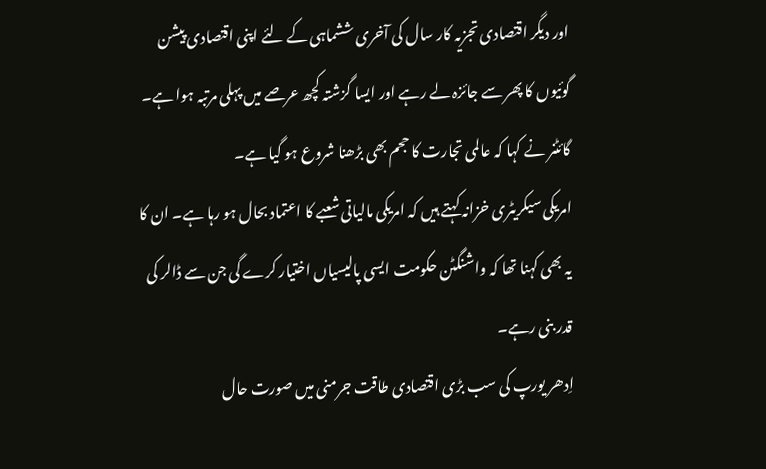اور دیگر اقتصادی تجزیہ کار سال کی آخری ششماہی کے لئے اپنی اقتصادی پیشن گوئیوں کا پھر سے جائزہ لے رہے اور ایسا گزشتہ کچھ عرصے میں پہلی مرتبہ ہوا ہے۔ گائٹنر نے کہا کہ عالمی تجارت کا حجم بھی بڑھنا شروع ہو گیا ہے۔
امریکی سیکریٹری خزانہ کہتے ہیں کہ امریکی مالیاتی شعبے کا اعتماد بحال ہو رہا ہے۔ ان کا یہ بھی کہنا تھا کہ واشنگٹن حکومت ایسی پالیسیاں اختیار کرے گی جن سے ڈالر کی قدر بنی رہے۔
اِدھر یورپ کی سب بڑی اقتصادی طاقت جرمنی میں صورت حال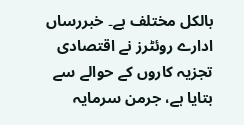بالکل مختلف ہے۔ خبررساں ادارے روئٹرز نے اقتصادی تجزیہ کاروں کے حوالے سے بتایا ہے، جرمن سرمایہ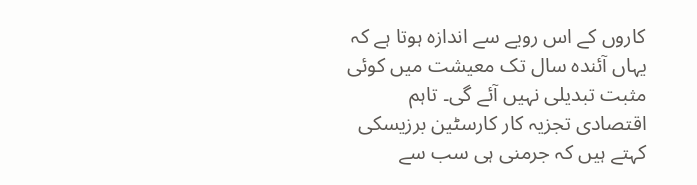کاروں کے اس رویے سے اندازہ ہوتا ہے کہ یہاں آئندہ سال تک معیشت میں کوئی مثبت تبدیلی نہیں آئے گی۔ تاہم اقتصادی تجزیہ کار کارسٹین برزیسکی کہتے ہیں کہ جرمنی ہی سب سے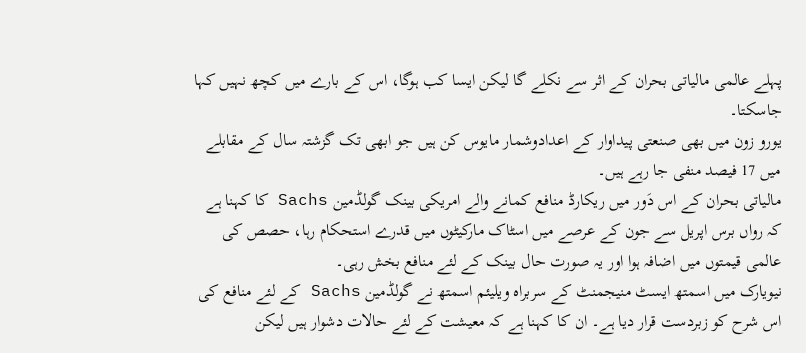پہلے عالمی مالیاتی بحران کے اثر سے نکلے گا لیکن ایسا کب ہوگا، اس کے بارے میں کچھ نہیں کہا جاسکتا۔
یورو زون میں بھی صنعتی پیداوار کے اعدادوشمار مایوس کن ہیں جو ابھی تک گزشتہ سال کے مقابلے میں 17 فیصد منفی جا رہے ہیں۔
مالیاتی بحران کے اس دَور میں ریکارڈ منافع کمانے والے امریکی بینک گولڈمین Sachs کا کہنا ہے کہ رواں برس اپریل سے جون کے عرصے میں اسٹاک مارکیٹوں میں قدرے استحکام رہا، حصص کی عالمی قیمتوں میں اضافہ ہوا اور یہ صورت حال بینک کے لئے منافع بخش رہی۔
نیویارک میں اسمتھ ایسٹ منیجمنٹ کے سربراہ ویلیئم اسمتھ نے گولڈمین Sachs کے لئے منافع کی اس شرح کو زبردست قرار دیا ہے۔ ان کا کہنا ہے کہ معیشت کے لئے حالات دشوار ہیں لیکن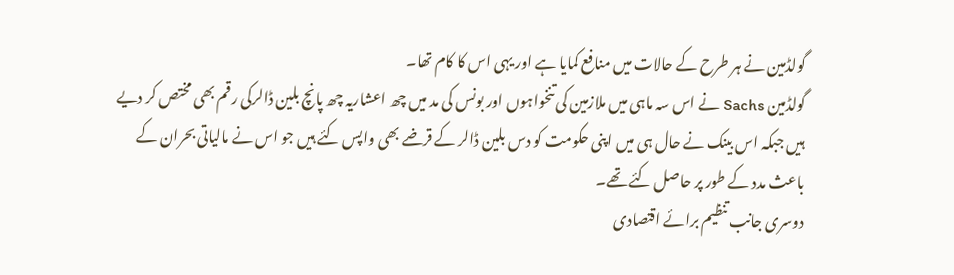گولڈمین نے ہر طرح کے حالات میں منافع کمایا ہے اور یہی اس کا کام تھا۔
گولڈمین Sachs نے اس سہ ماہی میں ملازمین کی تنخواہوں اور بونس کی مد میں چھ اعشاریہ چھ پانچ بلین ڈالرکی رقم بھی مختص کر دیے ہیں جبکہ اس بینک نے حال ہی میں اپنی حکومت کو دس بلین ڈالر کے قرضے بھی واپس کئے ہیں جو اس نے مالیاتی بحران کے باعث مدد کے طور پر حاصل کئے تھے۔
دوسری جانب تنظیم برائے اقتصادی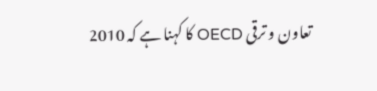تعاون و ترقی OECD کا کہنا ہے کہ 2010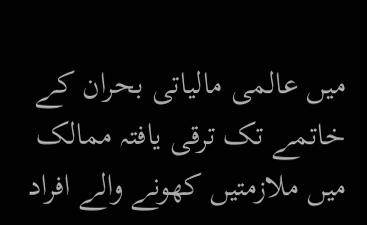میں عالمی مالیاتی بحران کے خاتمے تک ترقی یافتہ ممالک میں ملازمتیں کھونے والے افراد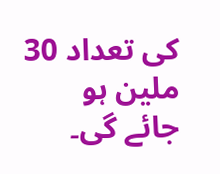کی تعداد 30 ملین ہو جائے گی۔